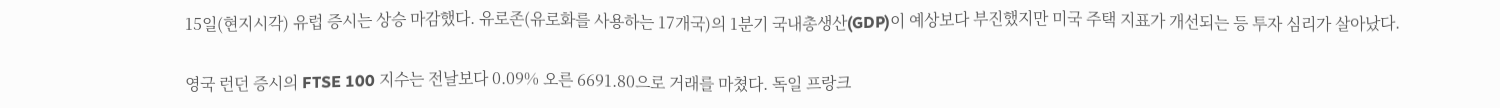15일(현지시각) 유럽 증시는 상승 마감했다. 유로존(유로화를 사용하는 17개국)의 1분기 국내총생산(GDP)이 예상보다 부진했지만 미국 주택 지표가 개선되는 등 투자 심리가 살아났다.

영국 런던 증시의 FTSE 100 지수는 전날보다 0.09% 오른 6691.80으로 거래를 마쳤다. 독일 프랑크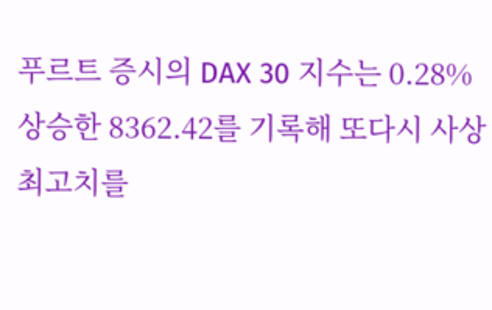푸르트 증시의 DAX 30 지수는 0.28% 상승한 8362.42를 기록해 또다시 사상 최고치를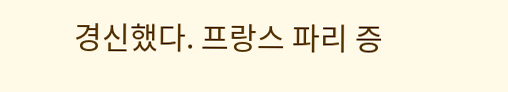경신했다. 프랑스 파리 증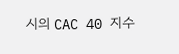시의 CAC 40 지수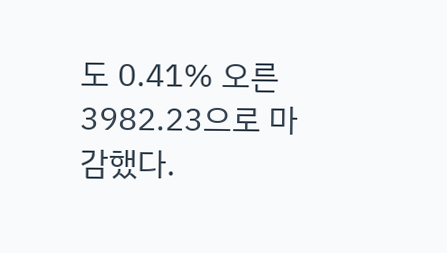도 0.41% 오른 3982.23으로 마감했다.